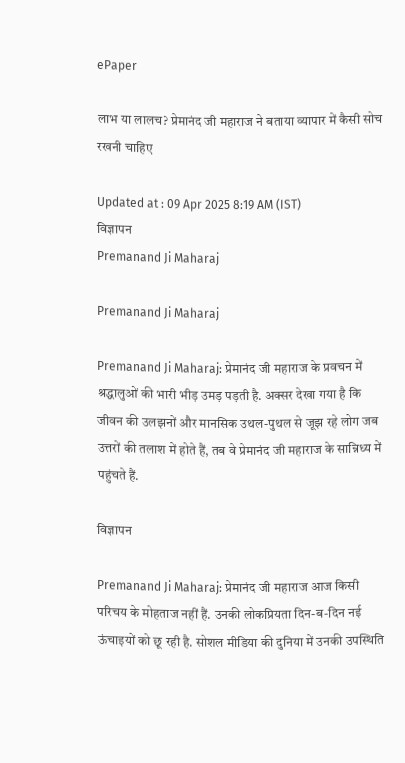ePaper

लाभ या लालच? प्रेमानंद जी महाराज ने बताया व्यापार में कैसी सोच रखनी चाहिए

Updated at : 09 Apr 2025 8:19 AM (IST)
विज्ञापन
Premanand Ji Maharaj

Premanand Ji Maharaj

Premanand Ji Maharaj: प्रेमानंद जी महाराज के प्रवचन में श्रद्धालुओं की भारी भीड़ उमड़ पड़ती है. अक्सर देखा गया है कि जीवन की उलझनों और मानसिक उथल-पुथल से जूझ रहे लोग जब उत्तरों की तलाश में होते हैं, तब वे प्रेमानंद जी महाराज के सान्निध्य में पहुंचते हैं.

विज्ञापन

Premanand Ji Maharaj: प्रेमानंद जी महाराज आज किसी परिचय के मोहताज नहीं हैं. उनकी लोकप्रियता दिन-ब-दिन नई ऊंचाइयों को छू रही है. सोशल मीडिया की दुनिया में उनकी उपस्थिति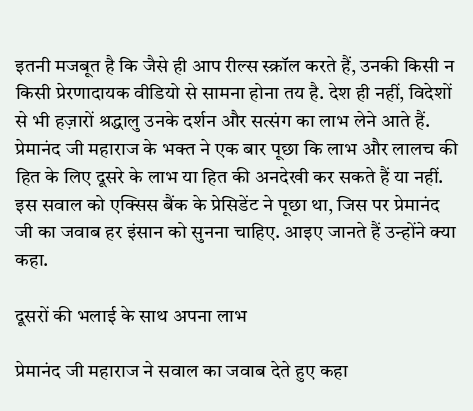इतनी मजबूत है कि जैसे ही आप रील्स स्क्रॉल करते हैं, उनकी किसी न किसी प्रेरणादायक वीडियो से सामना होना तय है. देश ही नहीं, विदेशों से भी हज़ारों श्रद्धालु उनके दर्शन और सत्संग का लाभ लेने आते हैं. प्रेमानंद जी महाराज के भक्त ने एक बार पूछा कि लाभ और लालच की हित के लिए दूसरे के लाभ या हित की अनदेखी कर सकते हैं या नहीं. इस सवाल को एक्सिस बैंक के प्रेसिडेंट ने पूछा था, जिस पर प्रेमानंद जी का जवाब हर इंसान को सुनना चाहिए. आइए जानते हैं उन्होंने क्या कहा.

दूसरों की भलाई के साथ अपना लाभ

प्रेमानंद जी महाराज ने सवाल का जवाब देते हुए कहा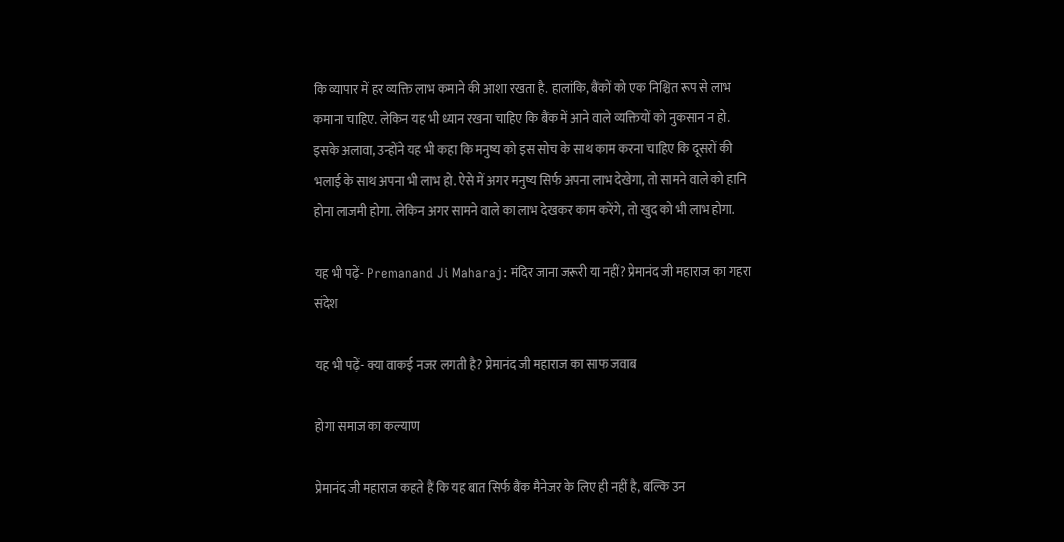कि व्यापार में हर व्यक्ति लाभ कमाने की आशा रखता है. हालांकि, बैंकों को एक निश्चित रूप से लाभ कमाना चाहिए. लेकिन यह भी ध्यान रखना चाहिए कि बैंक में आने वाले व्यक्तियों को नुकसान न हो. इसके अलावा, उन्होंने यह भी कहा कि मनुष्य को इस सोच के साथ काम करना चाहिए कि दूसरों की भलाई के साथ अपना भी लाभ हो. ऐसे में अगर मनुष्य सिर्फ अपना लाभ देखेगा, तो सामने वाले को हानि होना लाजमी होगा. लेकिन अगर सामने वाले का लाभ देखकर काम करेंगे, तो खुद को भी लाभ होगा.

यह भी पढ़ें- Premanand Ji Maharaj: मंदिर जाना जरूरी या नहीं? प्रेमानंद जी महाराज का गहरा संदेश

यह भी पढ़ें- क्या वाकई नजर लगती है? प्रेमानंद जी महाराज का साफ जवाब

होगा समाज का कल्याण

प्रेमानंद जी महाराज कहते हैं कि यह बात सिर्फ बैंक मैनेजर के लिए ही नहीं है, बल्कि उन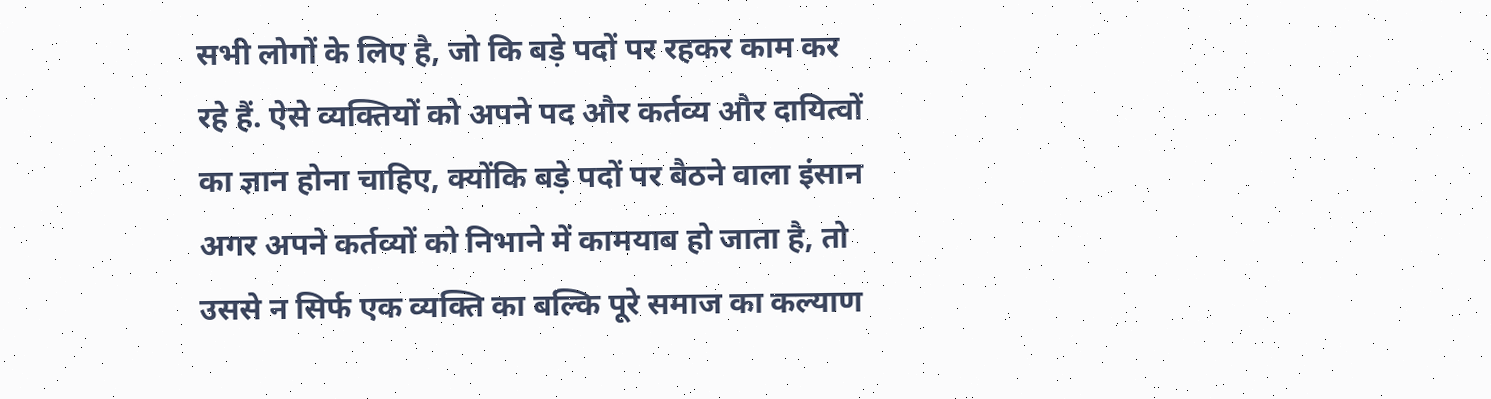सभी लोगों के लिए है, जो कि बड़े पदों पर रहकर काम कर रहे हैं. ऐसे व्यक्तियों को अपने पद और कर्तव्य और दायित्वों का ज्ञान होना चाहिए, क्योंकि बड़े पदों पर बैठने वाला इंसान अगर अपने कर्तव्यों को निभाने में कामयाब हो जाता है, तो उससे न सिर्फ एक व्यक्ति का बल्कि पूरे समाज का कल्याण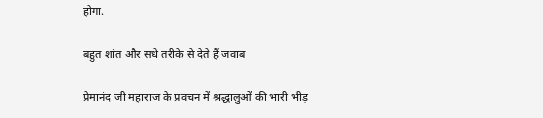होगा.

बहुत शांत और सधे तरीके से देते हैं जवाब

प्रेमानंद जी महाराज के प्रवचन में श्रद्धालुओं की भारी भीड़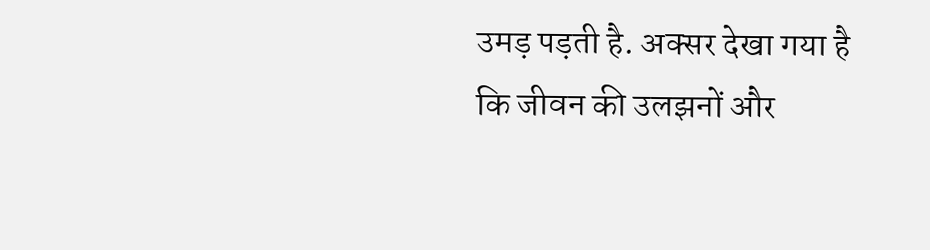उमड़ पड़ती है. अक्सर देखा गया है कि जीवन की उलझनों और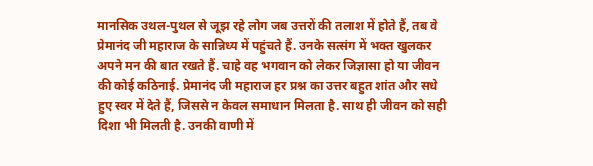मानसिक उथल-पुथल से जूझ रहे लोग जब उत्तरों की तलाश में होते हैं, तब वे प्रेमानंद जी महाराज के सान्निध्य में पहुंचते हैं. उनके सत्संग में भक्त खुलकर अपने मन की बात रखते हैं. चाहे वह भगवान को लेकर जिज्ञासा हो या जीवन की कोई कठिनाई. प्रेमानंद जी महाराज हर प्रश्न का उत्तर बहुत शांत और सधे हुए स्वर में देते हैं, जिससे न केवल समाधान मिलता है. साथ ही जीवन को सही दिशा भी मिलती है. उनकी वाणी में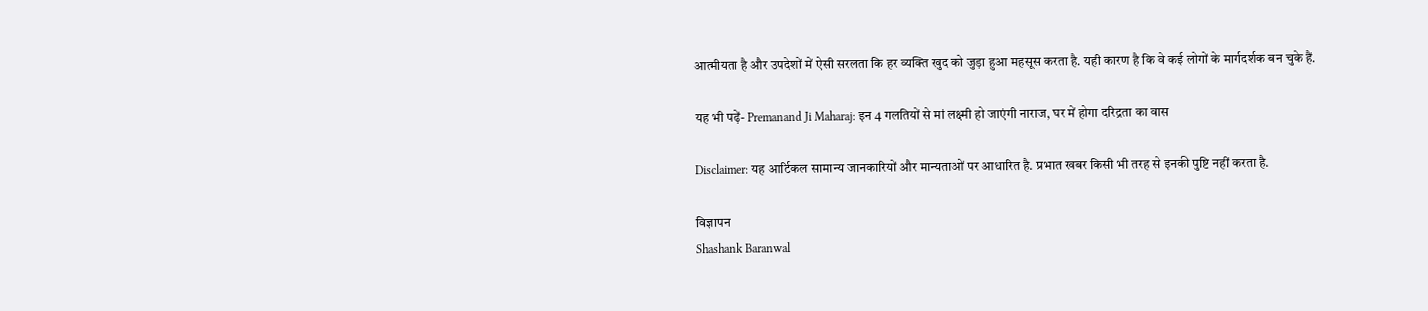आत्मीयता है और उपदेशों में ऐसी सरलता कि हर व्यक्ति खुद को जुड़ा हुआ महसूस करता है. यही कारण है कि वे कई लोगों के मार्गदर्शक बन चुके हैं.

यह भी पढ़ें- Premanand Ji Maharaj: इन 4 गलतियों से मां लक्ष्मी हो जाएंगी नाराज, घर में होगा दरिद्रता का वास

Disclaimer: यह आर्टिकल सामान्य जानकारियों और मान्यताओं पर आधारित है. प्रभात खबर किसी भी तरह से इनकी पुष्टि नहीं करता है.

विज्ञापन
Shashank Baranwal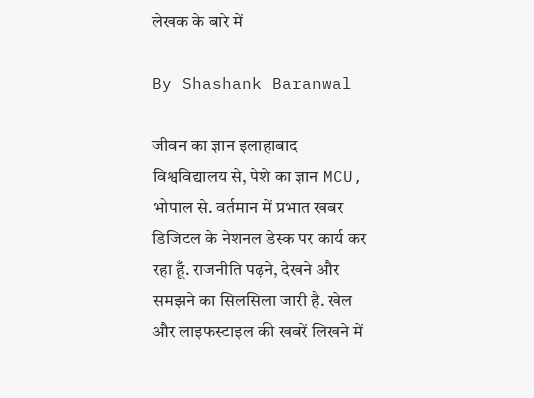लेखक के बारे में

By Shashank Baranwal

जीवन का ज्ञान इलाहाबाद विश्वविद्यालय से, पेशे का ज्ञान MCU, भोपाल से. वर्तमान में प्रभात खबर डिजिटल के नेशनल डेस्क पर कार्य कर रहा हूँ. राजनीति पढ़ने, देखने और समझने का सिलसिला जारी है. खेल और लाइफस्टाइल की खबरें लिखने में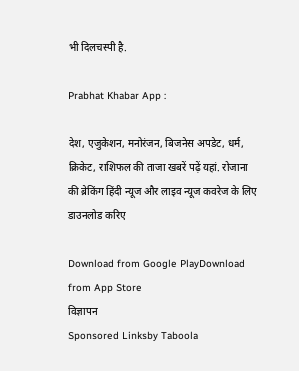भी दिलचस्पी है.

Prabhat Khabar App :

देश, एजुकेशन, मनोरंजन, बिजनेस अपडेट, धर्म, क्रिकेट, राशिफल की ताजा खबरें पढ़ें यहां. रोजाना की ब्रेकिंग हिंदी न्यूज और लाइव न्यूज कवरेज के लिए डाउनलोड करिए

Download from Google PlayDownload from App Store
विज्ञापन
Sponsored Linksby Taboola